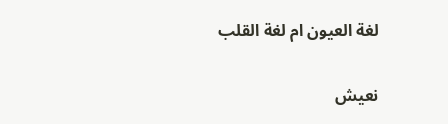لغة العيون ام لغة القلب

نعيش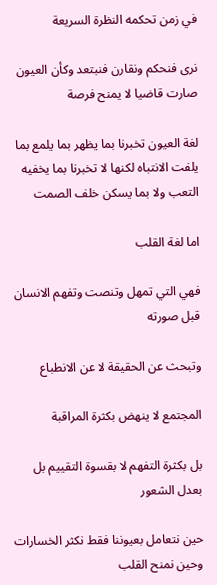في زمن تحكمه النظرة السريعة

نرى فنحكم ونقارن فنبتعد وكأن العيون صارت قاضيا لا يمنح فرصة

لغة العيون تخبرنا بما يظهر بما يلمع بما يلفت الانتباه لكنها لا تخبرنا بما يخفيه التعب ولا بما يسكن خلف الصمت

اما لغة القلب

فهي التي تمهل وتنصت وتفهم الانسان قبل صورته

وتبحث عن الحقيقة لا عن الانطباع

المجتمع لا ينهض بكثرة المراقبة

بل بكثرة التفهم لا بقسوة التقييم بل بعدل الشعور

حين نتعامل بعيوننا فقط نكثر الخسارات وحين نمنح القلب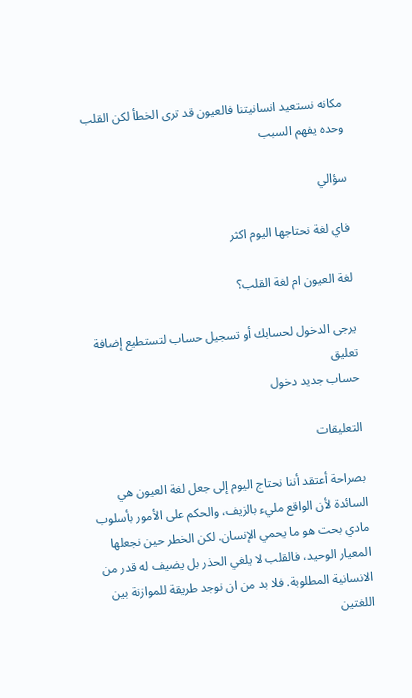مكانه نستعيد انسانيتنا فالعيون قد ترى الخطأ لكن القلب وحده يفهم السبب

سؤالي

فاي لغة نحتاجها اليوم اكثر

لغة العيون ام لغة القلب؟

يرجى الدخول لحسابك أو تسجيل حساب لتستطيع إضافة تعليق
حساب جديد دخول

التعليقات

بصراحة أعتقد أننا نحتاج اليوم إلى جعل لغة العيون هي السائدة لأن الواقع مليء بالزيف، والحكم على الأمور بأسلوب مادي بحت هو ما يحمي الإنسان. لكن الخطر حين نجعلها المعيار الوحيد، فالقلب لا يلغي الحذر بل يضيف له قدر من الانسانية المطلوبة. فلا بد من ان نوجد طريقة للموازنة بين اللغتين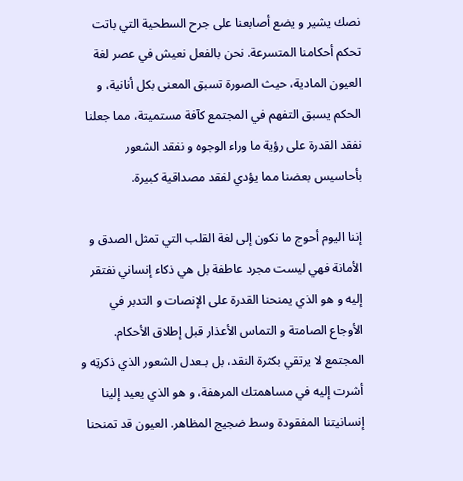نصك يشير و يضع أصابعنا على جرح السطحية التي باتت تحكم أحكامنا المتسرعة. نحن بالفعل نعيش في عصر لغة العيون المادية، حيث الصورة تسبق المعنى بكل أنانية، و الحكم يسبق التفهم في المجتمع كآفة مستميتة، مما جعلنا نفقد القدرة على رؤية ما وراء الوجوه و نفقد الشعور بأحاسيس بعضنا مما يؤدي لفقد مصداقية كبيرة.

إننا اليوم أحوج ما نكون إلى لغة القلب التي تمثل الصدق و الأمانة فهي ليست مجرد عاطفة بل هي ذكاء إنساني نفتقر إليه و هو الذي يمنحنا القدرة على الإنصات و التدبر في الأوجاع الصامتة و التماس الأعذار قبل إطلاق الأحكام. المجتمع لا يرتقي بكثرة النقد، بل بـعدل الشعور الذي ذكرتِه و أشرت إليه في مساهمتك المرهفة، و هو الذي يعيد إلينا إنسانيتنا المفقودة وسط ضجيج المظاهر. العيون قد تمنحنا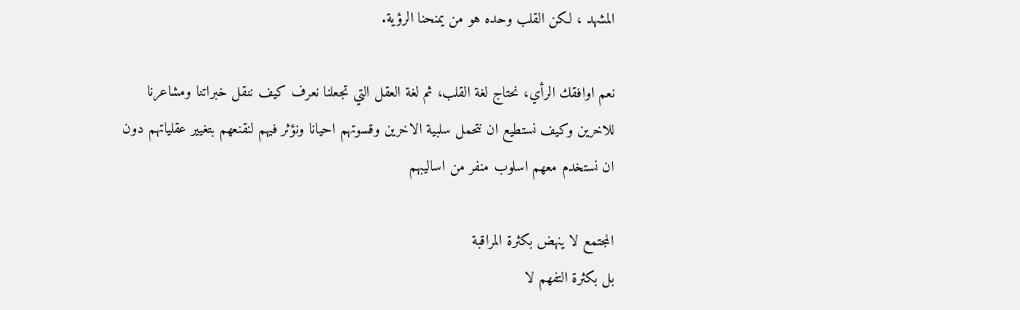المشهد ، لكن القلب وحده هو من يمنحنا الرؤية.

نعم اوافقك الرأي، نحتاج لغة القلب، ثم لغة العقل التي تجعلنا نعرف كيف ننقل خبراتنا ومشاعرنا للاخرين وكيف نستطيع ان نتحمل سلبية الاخرين وقسوتهم احيانا ونؤثر فيهم لنقنعهم بتغيير عقلياتهم دون ان نستخدم معهم اسلوب منفر من اساليبهم

المجتمع لا ينهض بكثرة المراقبة
بل بكثرة التفهم لا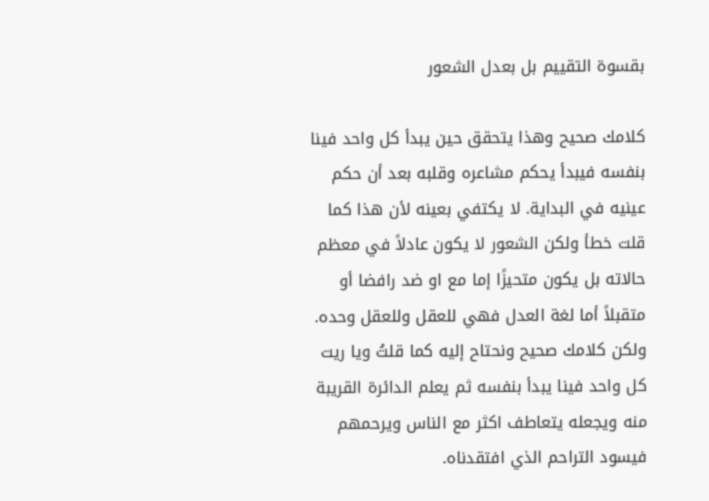بقسوة التقييم بل بعدل الشعور

كلامك صحيح وهذا يتحقق حين يبدأ كل واحد فينا بنفسه فيبدأ يحكم مشاعره وقلبه بعد أن حكم عينيه في البداية. لا يكتفي بعينه لأن هذا كما قلت خطأ ولكن الشعور لا يكون عادلاً في معظم حالاته بل يكون متحيزًا إما مع او ضد رافضا أو متقبلاً أما لغة العدل فهي للعقل وللعقل وحده. ولكن كلامك صحيح ونحتاح إليه كما قلتُ ويا ريت كل واحد فينا يبدأ بنفسه ثم يعلم الدائرة القريبة منه ويجعله يتعاطف اكثر مع الناس ويرحمهم فيسود التراحم الذي افتقدناه.